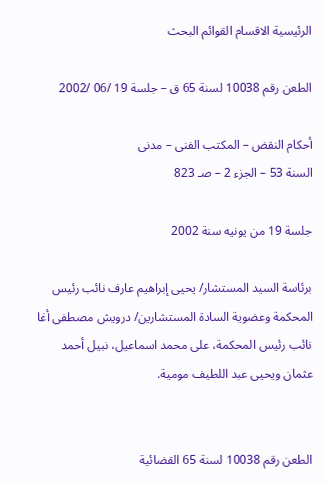الرئيسية الاقسام القوائم البحث

الطعن رقم 10038 لسنة 65 ق – جلسة 19 /06 /2002

أحكام النقض – المكتب الفنى – مدنى
السنة 53 – الجزء 2 – صـ 823

جلسة 19 من يونيه سنة 2002

برئاسة السيد المستشار/ يحيى إبراهيم عارف نائب رئيس المحكمة وعضوية السادة المستشارين/ درويش مصطفى أغا نائب رئيس المحكمة، على محمد اسماعيل، نبيل أحمد عثمان ويحيى عبد اللطيف مومية.


الطعن رقم 10038 لسنة 65 القضائية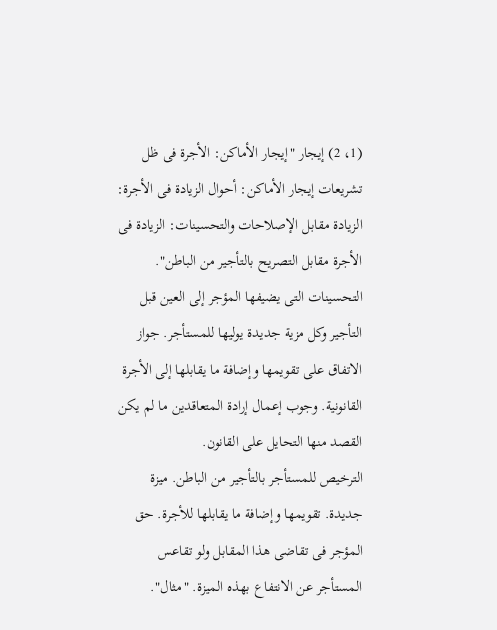(1، 2) إيجار "إيجار الأماكن: الأجرة فى ظل تشريعات إيجار الأماكن: أحوال الزيادة فى الأجرة: الزيادة مقابل الإصلاحات والتحسينات: الزيادة فى الأجرة مقابل التصريح بالتأجير من الباطن".
التحسينات التى يضيفها المؤجر إلى العين قبل التأجير وكل مزية جديدة يوليها للمستأجر. جواز الاتفاق على تقويمها وإضافة ما يقابلها إلى الأجرة القانونية. وجوب إعمال إرادة المتعاقدين ما لم يكن القصد منها التحايل على القانون.
الترخيص للمستأجر بالتأجير من الباطن. ميزة جديدة. تقويمها وإضافة ما يقابلها للأجرة. حق المؤجر فى تقاضى هذا المقابل ولو تقاعس المستأجر عن الانتفاع بهذه الميزة. "مثال".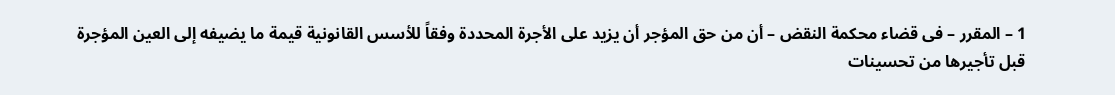1 – المقرر – فى قضاء محكمة النقض – أن من حق المؤجر أن يزيد على الأجرة المحددة وفقاً للأسس القانونية قيمة ما يضيفه إلى العين المؤجرة قبل تأجيرها من تحسينات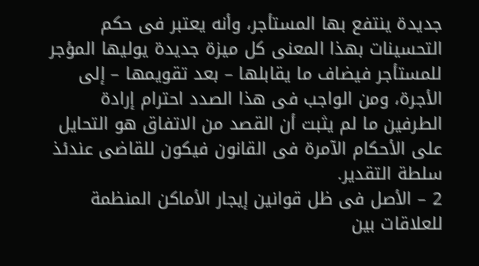جديدة ينتفع بها المستأجر، وأنه يعتبر فى حكم التحسينات بهذا المعنى كل ميزة جديدة يوليها المؤجر للمستأجر فيضاف ما يقابلها – بعد تقويمها – إلى الأجرة، ومن الواجب فى هذا الصدد احترام إرادة الطرفين ما لم يثبت أن القصد من الاتفاق هو التحايل على الأحكام الآمرة فى القانون فيكون للقاضى عندئذ سلطة التقدير.
2 – الأصل فى ظل قوانين إيجار الأماكن المنظمة للعلاقات بين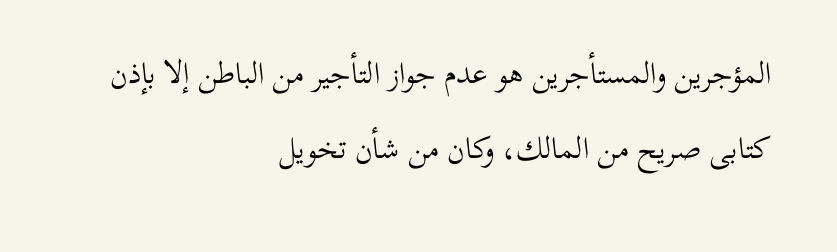المؤجرين والمستأجرين هو عدم جواز التأجير من الباطن إلا بإذن كتابى صريح من المالك، وكان من شأن تخويل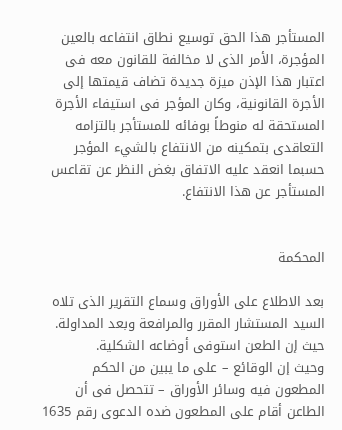المستأجر هذا الحق توسيع نطاق انتفاعه بالعين المؤجرة، الأمر الذى لا مخالفة للقانون معه فى اعتبار هذا الإذن ميزة جديدة تضاف قيمتها إلى الأجرة القانونية، وكان المؤجر فى استيفاء الأجرة المستحقة له منوطاً بوفائه للمستأجر بالتزامه التعاقدى بتمكينه من الانتفاع بالشيء المؤجر حسبما انعقد عليه الاتفاق بغض النظر عن تقاعس المستأجر عن هذا الانتفاع.


المحكمة

بعد الاطلاع على الأوراق وسماع التقرير الذى تلاه السيد المستشار المقرر والمرافعة وبعد المداولة.
حيث إن الطعن استوفى أوضاعه الشكلية.
وحيث إن الوقائع – على ما يبين من الحكم المطعون فيه وسائر الأوراق – تتحصل فى أن الطاعن أقام على المطعون ضده الدعوى رقم 1635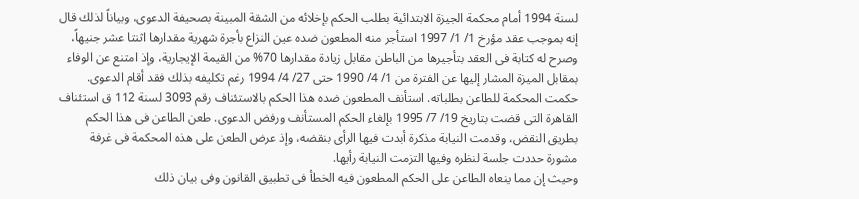لسنة 1994 أمام محكمة الجيزة الابتدائية بطلب الحكم بإخلائه من الشقة المبينة بصحيفة الدعوى، وبياناً لذلك قال إنه بموجب عقد مؤرخ 1/ 1/ 1997 استأجر منه المطعون ضده عين النزاع بأجرة شهرية مقدارها اثنتا عشر جنيهاً، وصرح له كتابة فى العقد بتأجيرها من الباطن مقابل زيادة مقدارها 70% من القيمة الإيجارية، وإذ امتنع عن الوفاء بمقابل الميزة المشار إليها عن الفترة من 1/ 4/ 1990 حتى 27/ 4/ 1994 رغم تكليفه بذلك فقد أقام الدعوى. حكمت المحكمة للطاعن بطلباته. استأنف المطعون ضده هذا الحكم بالاستئناف رقم 3093 لسنة 112 ق استئناف القاهرة التى قضت بتاريخ 19/ 7/ 1995 بإلغاء الحكم المستأنف ورفض الدعوى. طعن الطاعن فى هذا الحكم بطريق النقض، وقدمت النيابة مذكرة أبدت فيها الرأى بنقضه، وإذ عرض الطعن على هذه المحكمة فى غرفة مشورة حددت جلسة لنظره وفيها التزمت النيابة رأيها.
وحيث إن مما ينعاه الطاعن على الحكم المطعون فيه الخطأ فى تطبيق القانون وفى بيان ذلك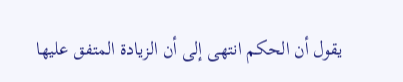يقول أن الحكم انتهى إلى أن الزيادة المتفق عليها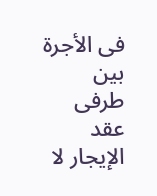فى الأجرة بين طرفى عقد الإيجار لا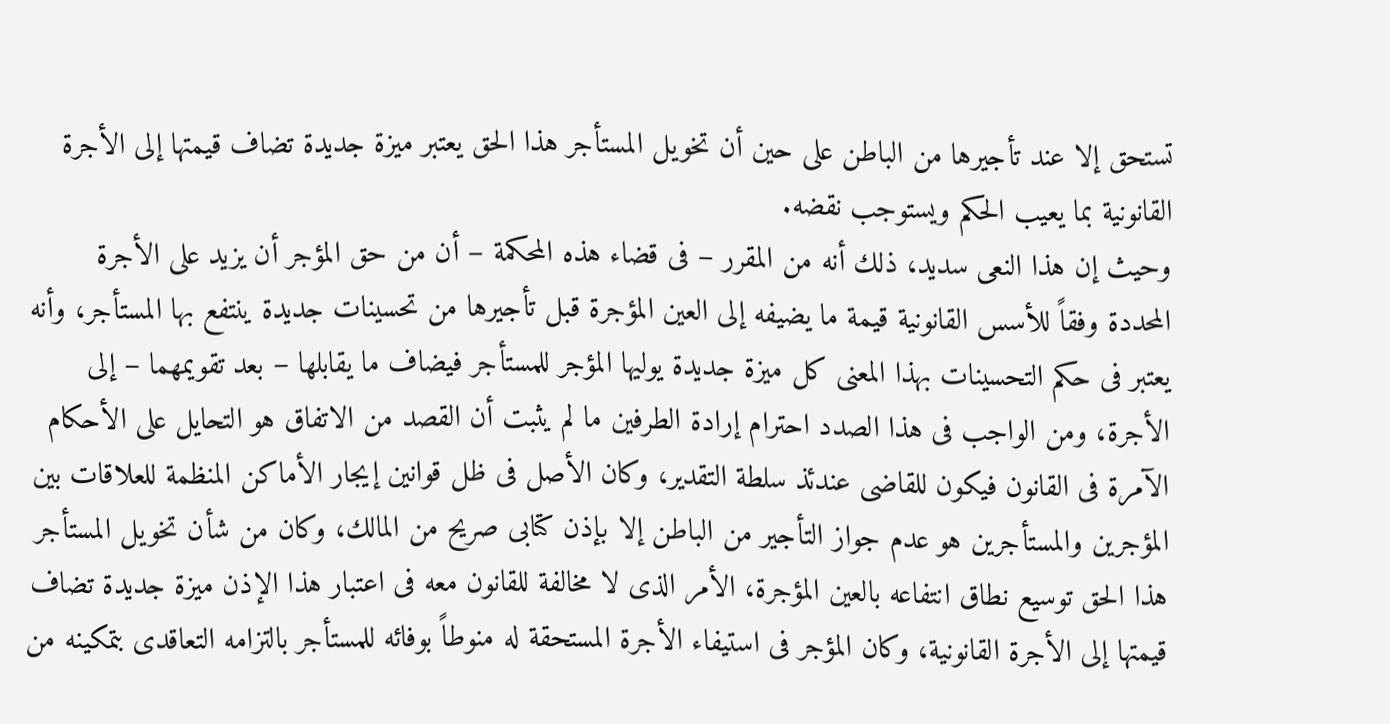تستحق إلا عند تأجيرها من الباطن على حين أن تخويل المستأجر هذا الحق يعتبر ميزة جديدة تضاف قيمتها إلى الأجرة القانونية بما يعيب الحكم ويستوجب نقضه.
وحيث إن هذا النعى سديد، ذلك أنه من المقرر – فى قضاء هذه المحكمة – أن من حق المؤجر أن يزيد على الأجرة المحددة وفقاً للأسس القانونية قيمة ما يضيفه إلى العين المؤجرة قبل تأجيرها من تحسينات جديدة ينتفع بها المستأجر، وأنه يعتبر فى حكم التحسينات بهذا المعنى كل ميزة جديدة يوليها المؤجر للمستأجر فيضاف ما يقابلها – بعد تقويمهما – إلى الأجرة، ومن الواجب فى هذا الصدد احترام إرادة الطرفين ما لم يثبت أن القصد من الاتفاق هو التحايل على الأحكام الآمرة فى القانون فيكون للقاضى عندئذ سلطة التقدير، وكان الأصل فى ظل قوانين إيجار الأماكن المنظمة للعلاقات بين المؤجرين والمستأجرين هو عدم جواز التأجير من الباطن إلا بإذن كتابى صريح من المالك، وكان من شأن تخويل المستأجر هذا الحق توسيع نطاق انتفاعه بالعين المؤجرة، الأمر الذى لا مخالفة للقانون معه فى اعتبار هذا الإذن ميزة جديدة تضاف قيمتها إلى الأجرة القانونية، وكان المؤجر فى استيفاء الأجرة المستحقة له منوطاً بوفائه للمستأجر بالتزامه التعاقدى بتمكينه من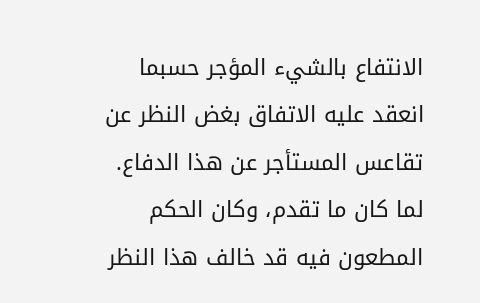الانتفاع بالشيء المؤجر حسبما انعقد عليه الاتفاق بغض النظر عن تقاعس المستأجر عن هذا الدفاع. لما كان ما تقدم، وكان الحكم المطعون فيه قد خالف هذا النظر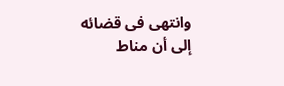وانتهى فى قضائه إلى أن مناط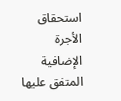استحقاق الأجرة الإضافية المتفق عليها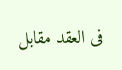فى العقد مقابل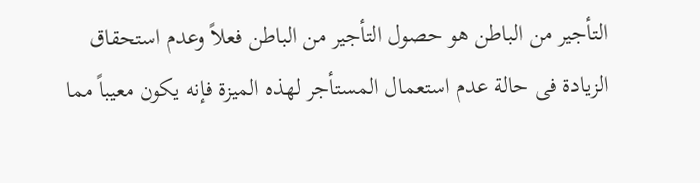التأجير من الباطن هو حصول التأجير من الباطن فعلاً وعدم استحقاق الزيادة فى حالة عدم استعمال المستأجر لهذه الميزة فإنه يكون معيباً مما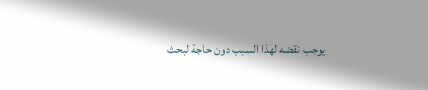يوجب نقضه لهذا السبب دون حاجة لبحث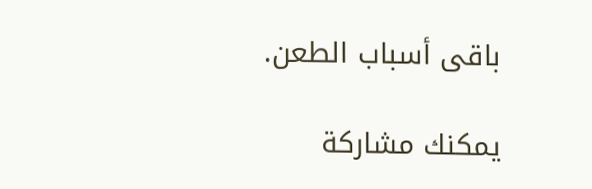باقى أسباب الطعن.

يمكنك مشاركة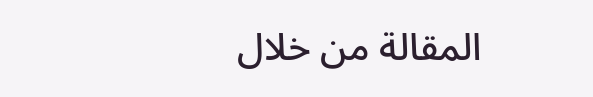المقالة من خلال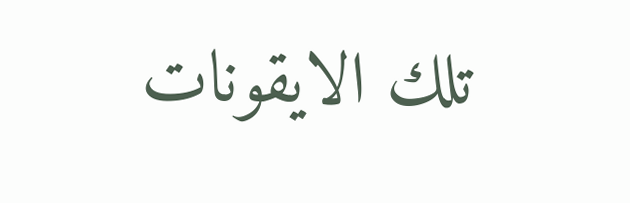تلك الايقونات